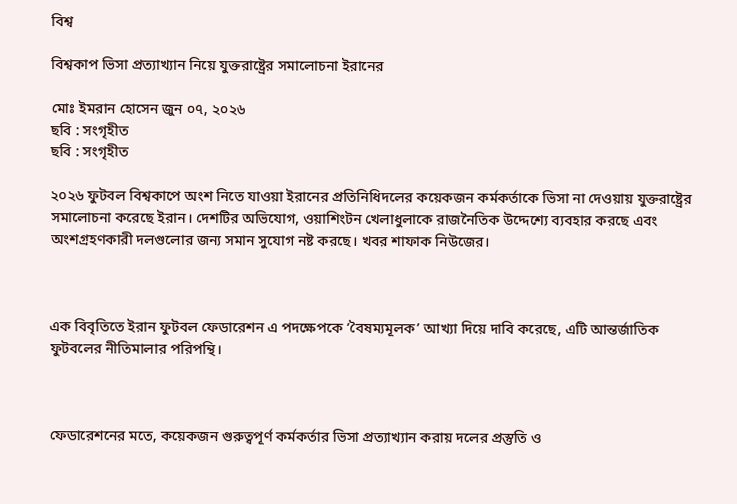বিশ্ব

বিশ্বকাপ ভিসা প্রত্যাখ্যান নিয়ে যুক্তরাষ্ট্রের সমালোচনা ইরানের

মোঃ ইমরান হোসেন জুন ০৭, ২০২৬
ছবি : সংগৃহীত
ছবি : সংগৃহীত

২০২৬ ফুটবল বিশ্বকাপে অংশ নিতে যাওয়া ইরানের প্রতিনিধিদলের কয়েকজন কর্মকর্তাকে ভিসা না দেওয়ায় যুক্তরাষ্ট্রের সমালোচনা করেছে ইরান। দেশটির অভিযোগ, ওয়াশিংটন খেলাধুলাকে রাজনৈতিক উদ্দেশ্যে ব্যবহার করছে এবং অংশগ্রহণকারী দলগুলোর জন্য সমান সুযোগ নষ্ট করছে। খবর শাফাক নিউজের।



এক বিবৃতিতে ইরান ফুটবল ফেডারেশন এ পদক্ষেপকে ‘বৈষম্যমূলক’ আখ্যা দিয়ে দাবি করেছে, এটি আন্তর্জাতিক ফুটবলের নীতিমালার পরিপন্থি।



ফেডারেশনের মতে, কয়েকজন গুরুত্বপূর্ণ কর্মকর্তার ভিসা প্রত্যাখ্যান করায় দলের প্রস্তুতি ও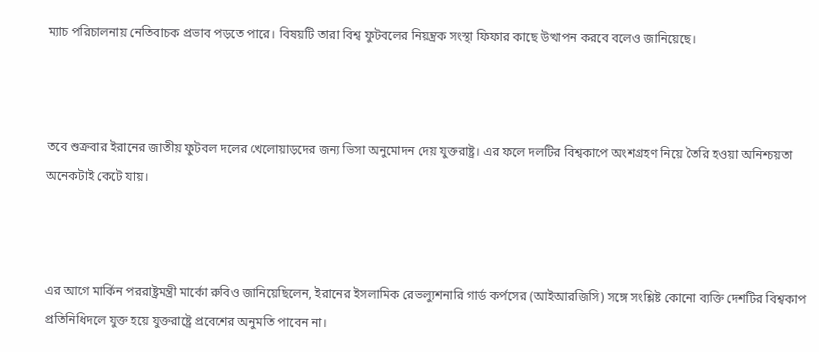ম্যাচ পরিচালনায় নেতিবাচক প্রভাব পড়তে পারে। বিষয়টি তারা বিশ্ব ফুটবলের নিয়ন্ত্রক সংস্থা ফিফার কাছে উত্থাপন করবে বলেও জানিয়েছে।



তবে শুক্রবার ইরানের জাতীয় ফুটবল দলের খেলোয়াড়দের জন্য ভিসা অনুমোদন দেয় যুক্তরাষ্ট্র। এর ফলে দলটির বিশ্বকাপে অংশগ্রহণ নিয়ে তৈরি হওয়া অনিশ্চয়তা অনেকটাই কেটে যায়।



এর আগে মার্কিন পররাষ্ট্রমন্ত্রী মার্কো রুবিও জানিয়েছিলেন, ইরানের ইসলামিক রেভল্যুশনারি গার্ড কর্পসের (আইআরজিসি) সঙ্গে সংশ্লিষ্ট কোনো ব্যক্তি দেশটির বিশ্বকাপ প্রতিনিধিদলে যুক্ত হয়ে যুক্তরাষ্ট্রে প্রবেশের অনুমতি পাবেন না।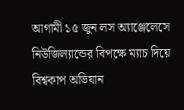আগামী ১৫ জুন লস অ্যাঞ্জেলেসে নিউজিল্যান্ডের বিপক্ষে ম্যাচ দিয়ে বিশ্বকাপ অভিযান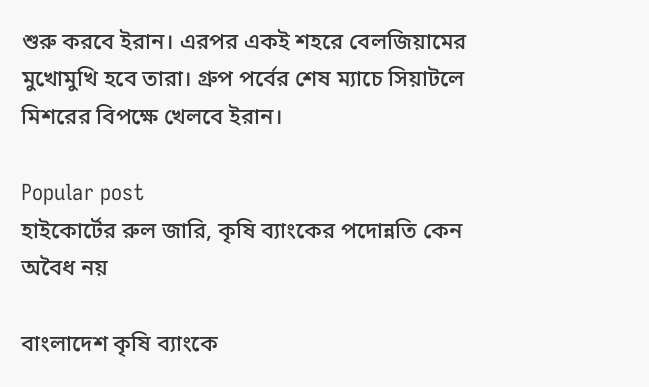শুরু করবে ইরান। এরপর একই শহরে বেলজিয়ামের মুখোমুখি হবে তারা। গ্রুপ পর্বের শেষ ম্যাচে সিয়াটলে মিশরের বিপক্ষে খেলবে ইরান।

Popular post
হাইকোর্টের রুল জারি, কৃষি ব্যাংকের পদোন্নতি কেন অবৈধ নয়

বাংলাদেশ কৃষি ব্যাংকে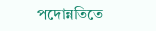পদোন্নতিতে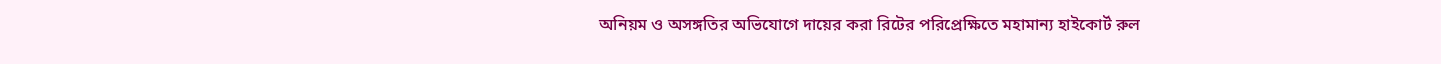অনিয়ম ও অসঙ্গতির অভিযোগে দায়ের করা রিটের পরিপ্রেক্ষিতে মহামান্য হাইকোর্ট রুল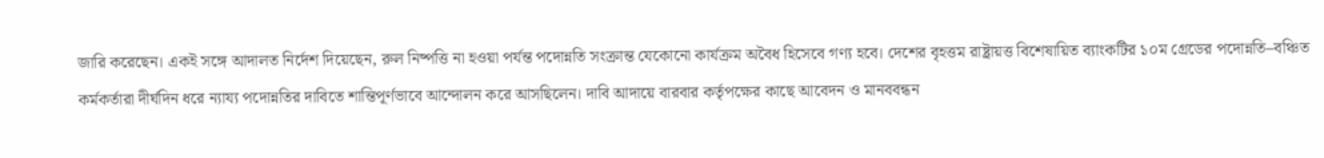জারি করেছেন। একই সঙ্গে আদালত নির্দেশ দিয়েছেন, রুল নিষ্পত্তি না হওয়া পর্যন্ত পদোন্নতি সংক্রান্ত যেকোনো কার্যক্রম অবৈধ হিসেবে গণ্য হবে। দেশের বৃহত্তম রাষ্ট্রায়ত্ত বিশেষায়িত ব্যাংকটির ১০ম গ্রেডের পদোন্নতি–বঞ্চিত কর্মকর্তারা দীর্ঘদিন ধরে ন্যায্য পদোন্নতির দাবিতে শান্তিপূর্ণভাবে আন্দোলন করে আসছিলেন। দাবি আদায়ে বারবার কর্তৃপক্ষের কাছে আবেদন ও মানববন্ধন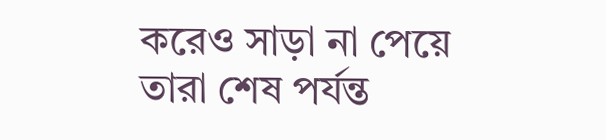করেও সাড়া না পেয়ে তারা শেষ পর্যন্ত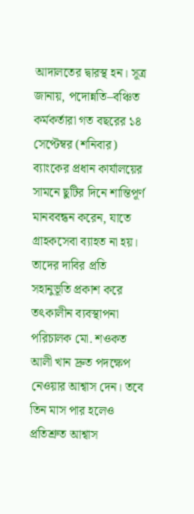আদালতের দ্বারস্থ হন। সূত্র জানায়, পদোন্নতি–বঞ্চিত কর্মকর্তারা গত বছরের ১৪ সেপ্টেম্বর (শনিবার) ব্যাংকের প্রধান কার্যালয়ের সামনে ছুটির দিনে শান্তিপূর্ণ মানববন্ধন করেন, যাতে গ্রাহকসেবা ব্যাহত না হয়। তাদের দাবির প্রতি সহানুভূতি প্রকাশ করে তৎকালীন ব্যবস্থাপনা পরিচালক মো. শওকত আলী খান দ্রুত পদক্ষেপ নেওয়ার আশ্বাস দেন। তবে তিন মাস পার হলেও প্রতিশ্রুত আশ্বাস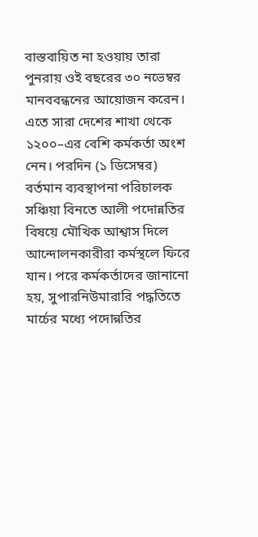বাস্তবায়িত না হওয়ায় তারা পুনরায় ওই বছরের ৩০ নভেম্বর মানববন্ধনের আয়োজন করেন। এতে সারা দেশের শাখা থেকে ১২০০–এর বেশি কর্মকর্তা অংশ নেন। পরদিন (১ ডিসেম্বর) বর্তমান ব্যবস্থাপনা পরিচালক সঞ্চিয়া বিনতে আলী পদোন্নতির বিষয়ে মৌখিক আশ্বাস দিলে আন্দোলনকারীরা কর্মস্থলে ফিরে যান। পরে কর্মকর্তাদের জানানো হয়, সুপারনিউমারারি পদ্ধতিতে মার্চের মধ্যে পদোন্নতির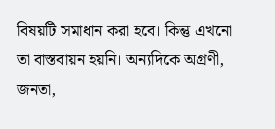বিষয়টি সমাধান করা হবে। কিন্তু এখনো তা বাস্তবায়ন হয়নি। অন্যদিকে অগ্রণী, জনতা,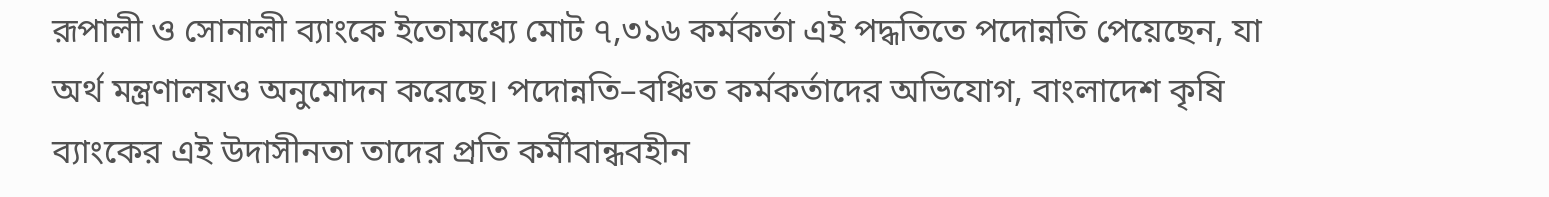রূপালী ও সোনালী ব্যাংকে ইতোমধ্যে মোট ৭,৩১৬ কর্মকর্তা এই পদ্ধতিতে পদোন্নতি পেয়েছেন, যা অর্থ মন্ত্রণালয়ও অনুমোদন করেছে। পদোন্নতি–বঞ্চিত কর্মকর্তাদের অভিযোগ, বাংলাদেশ কৃষি ব্যাংকের এই উদাসীনতা তাদের প্রতি কর্মীবান্ধবহীন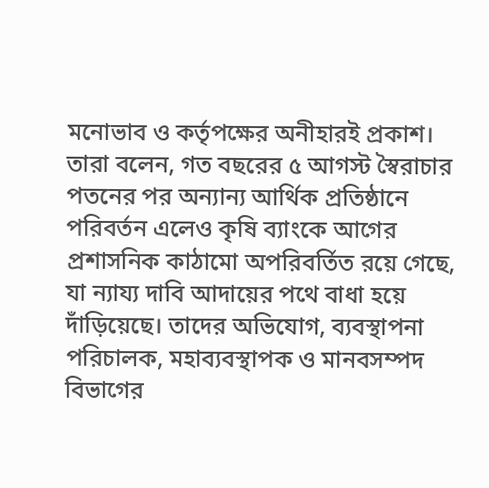মনোভাব ও কর্তৃপক্ষের অনীহারই প্রকাশ। তারা বলেন, গত বছরের ৫ আগস্ট স্বৈরাচার পতনের পর অন্যান্য আর্থিক প্রতিষ্ঠানে পরিবর্তন এলেও কৃষি ব্যাংকে আগের প্রশাসনিক কাঠামো অপরিবর্তিত রয়ে গেছে, যা ন্যায্য দাবি আদায়ের পথে বাধা হয়ে দাঁড়িয়েছে। তাদের অভিযোগ, ব্যবস্থাপনা পরিচালক, মহাব্যবস্থাপক ও মানবসম্পদ বিভাগের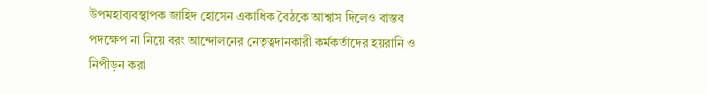উপমহাব্যবস্থাপক জাহিদ হোসেন একাধিক বৈঠকে আশ্বাস দিলেও বাস্তব পদক্ষেপ না নিয়ে বরং আন্দোলনের নেতৃত্বদানকারী কর্মকর্তাদের হয়রানি ও নিপীড়ন করা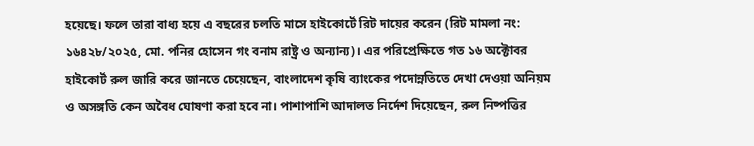হয়েছে। ফলে তারা বাধ্য হয়ে এ বছরের চলতি মাসে হাইকোর্টে রিট দায়ের করেন (রিট মামলা নং: ১৬৪২৮/২০২৫, মো. পনির হোসেন গং বনাম রাষ্ট্র ও অন্যান্য)। এর পরিপ্রেক্ষিতে গত ১৬ অক্টোবর হাইকোর্ট রুল জারি করে জানতে চেয়েছেন, বাংলাদেশ কৃষি ব্যাংকের পদোন্নতিতে দেখা দেওয়া অনিয়ম ও অসঙ্গতি কেন অবৈধ ঘোষণা করা হবে না। পাশাপাশি আদালত নির্দেশ দিয়েছেন, রুল নিষ্পত্তির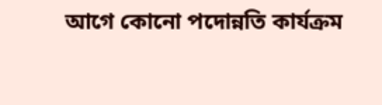আগে কোনো পদোন্নতি কার্যক্রম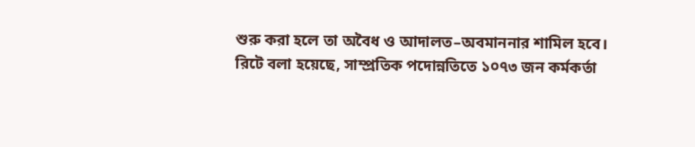শুরু করা হলে তা অবৈধ ও আদালত–অবমাননার শামিল হবে। রিটে বলা হয়েছে, সাম্প্রতিক পদোন্নতিতে ১০৭৩ জন কর্মকর্তা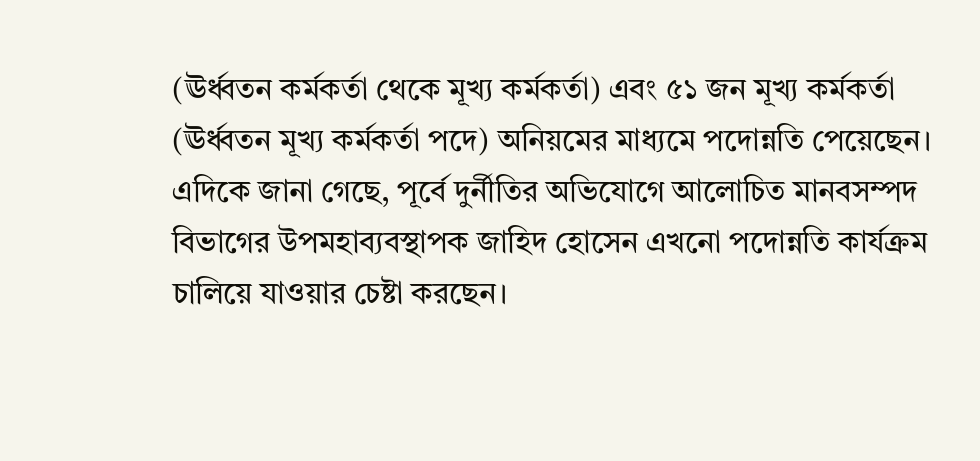(ঊর্ধ্বতন কর্মকর্তা থেকে মূখ্য কর্মকর্তা) এবং ৫১ জন মূখ্য কর্মকর্তা (ঊর্ধ্বতন মূখ্য কর্মকর্তা পদে) অনিয়মের মাধ্যমে পদোন্নতি পেয়েছেন। এদিকে জানা গেছে, পূর্বে দুর্নীতির অভিযোগে আলোচিত মানবসম্পদ বিভাগের উপমহাব্যবস্থাপক জাহিদ হোসেন এখনো পদোন্নতি কার্যক্রম চালিয়ে যাওয়ার চেষ্টা করছেন।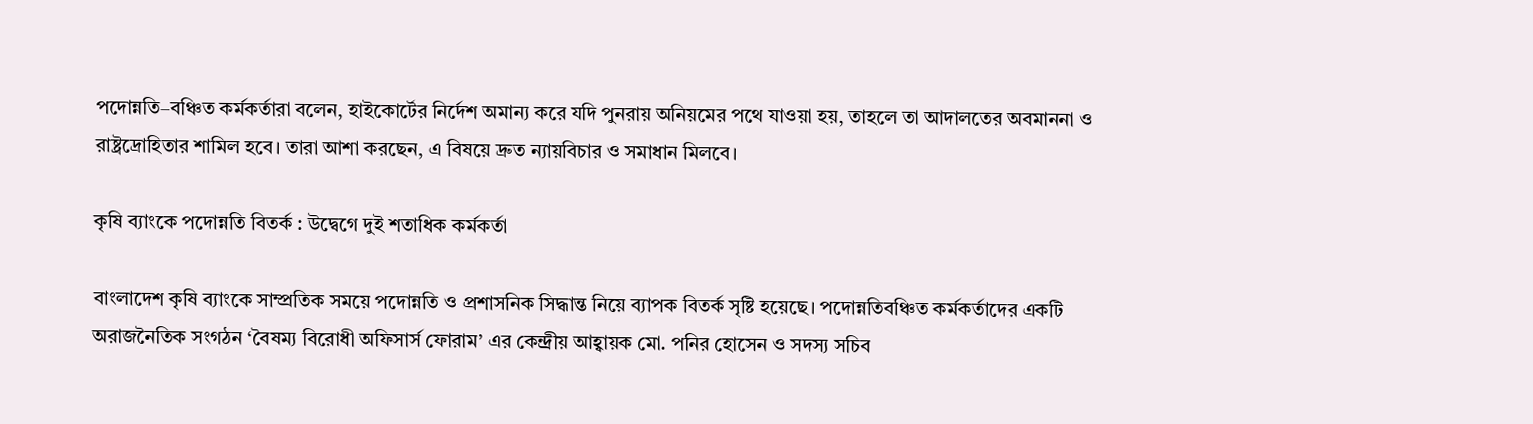পদোন্নতি–বঞ্চিত কর্মকর্তারা বলেন, হাইকোর্টের নির্দেশ অমান্য করে যদি পুনরায় অনিয়মের পথে যাওয়া হয়, তাহলে তা আদালতের অবমাননা ও রাষ্ট্রদ্রোহিতার শামিল হবে। তারা আশা করছেন, এ বিষয়ে দ্রুত ন্যায়বিচার ও সমাধান মিলবে।

কৃষি ব্যাংকে পদোন্নতি বিতর্ক : উদ্বেগে দুই শতাধিক কর্মকর্তা

বাংলাদেশ কৃষি ব্যাংকে সাম্প্রতিক সময়ে পদোন্নতি ও প্রশাসনিক সিদ্ধান্ত নিয়ে ব্যাপক বিতর্ক সৃষ্টি হয়েছে। পদোন্নতিবঞ্চিত কর্মকর্তাদের একটি অরাজনৈতিক সংগঠন ‘বৈষম্য বিরোধী অফিসার্স ফোরাম’ এর কেন্দ্রীয় আহ্বায়ক মো. পনির হোসেন ও সদস্য সচিব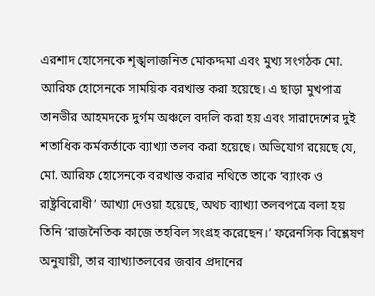এরশাদ হোসেনকে শৃঙ্খলাজনিত মোকদ্দমা এবং মুখ্য সংগঠক মো. আরিফ হোসেনকে সাময়িক বরখাস্ত করা হয়েছে। এ ছাড়া মুখপাত্র তানভীর আহমদকে দুর্গম অঞ্চলে বদলি করা হয় এবং সারাদেশের দুই শতাধিক কর্মকর্তাকে ব্যাখ্যা তলব করা হয়েছে। অভিযোগ রয়েছে যে, মো. আরিফ হোসেনকে বরখাস্ত করার নথিতে তাকে ‘ব্যাংক ও রাষ্ট্রবিরোধী’ আখ্যা দেওয়া হয়েছে, অথচ ব্যাখ্যা তলবপত্রে বলা হয় তিনি ‘রাজনৈতিক কাজে তহবিল সংগ্রহ করেছেন।’ ফরেনসিক বিশ্লেষণ অনুযায়ী, তার ব্যাখ্যাতলবের জবাব প্রদানের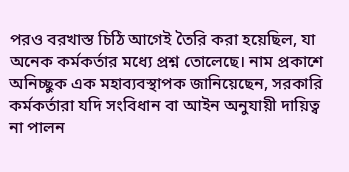পরও বরখাস্ত চিঠি আগেই তৈরি করা হয়েছিল, যা অনেক কর্মকর্তার মধ্যে প্রশ্ন তোলেছে। নাম প্রকাশে অনিচ্ছুক এক মহাব্যবস্থাপক জানিয়েছেন, সরকারি কর্মকর্তারা যদি সংবিধান বা আইন অনুযায়ী দায়িত্ব না পালন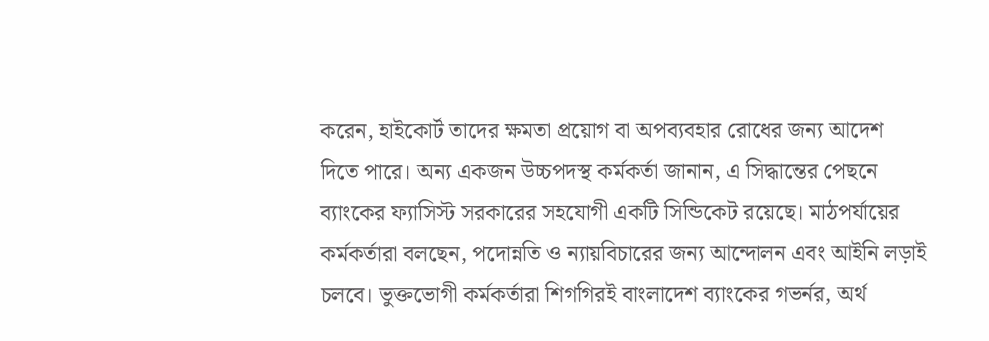করেন, হাইকোর্ট তাদের ক্ষমতা প্রয়োগ বা অপব্যবহার রোধের জন্য আদেশ দিতে পারে। অন্য একজন উচ্চপদস্থ কর্মকর্তা জানান, এ সিদ্ধান্তের পেছনে ব্যাংকের ফ্যাসিস্ট সরকারের সহযোগী একটি সিন্ডিকেট রয়েছে। মাঠপর্যায়ের কর্মকর্তারা বলছেন, পদোন্নতি ও ন্যায়বিচারের জন্য আন্দোলন এবং আইনি লড়াই চলবে। ভুক্তভোগী কর্মকর্তারা শিগগিরই বাংলাদেশ ব্যাংকের গভর্নর, অর্থ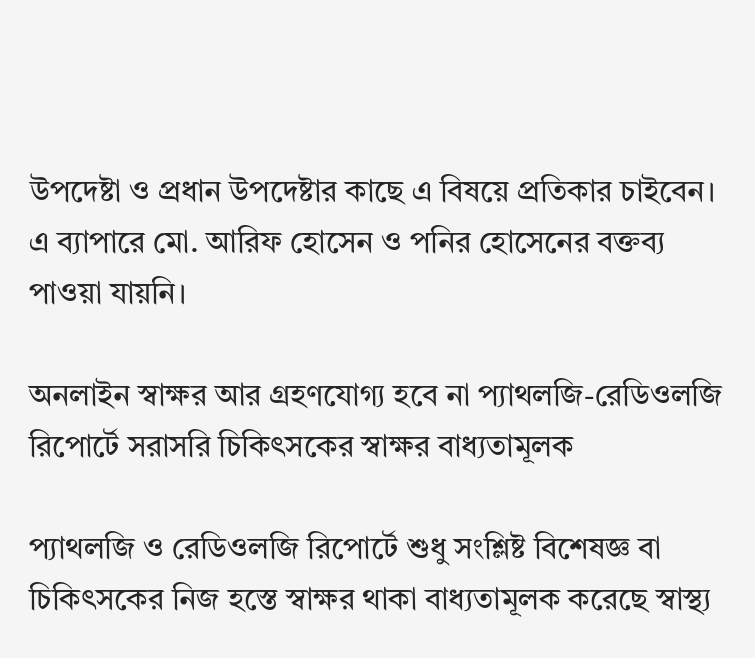উপদেষ্টা ও প্রধান উপদেষ্টার কাছে এ বিষয়ে প্রতিকার চাইবেন। এ ব্যাপারে মো. আরিফ হোসেন ও পনির হোসেনের বক্তব্য পাওয়া যায়নি।

অনলাইন স্বাক্ষর আর গ্রহণযোগ্য হবে না প্যাথলজি-রেডিওলজি রিপোর্টে সরাসরি চিকিৎসকের স্বাক্ষর বাধ্যতামূলক

প্যাথলজি ও রেডিওলজি রিপোর্টে শুধু সংশ্লিষ্ট বিশেষজ্ঞ বা চিকিৎসকের নিজ হস্তে স্বাক্ষর থাকা বাধ্যতামূলক করেছে স্বাস্থ্য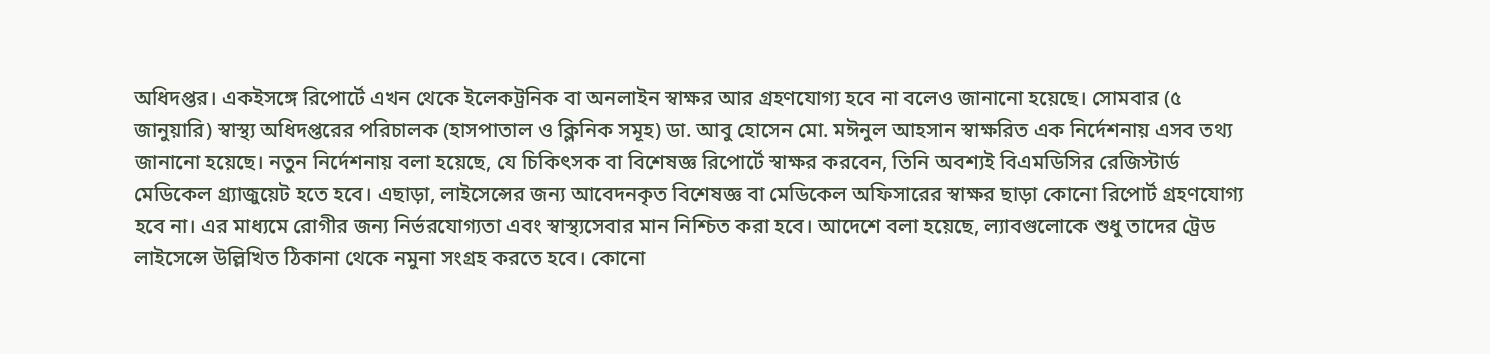অধিদপ্তর। একইসঙ্গে রিপোর্টে এখন থেকে ইলেকট্রনিক বা অনলাইন স্বাক্ষর আর গ্রহণযোগ্য হবে না বলেও জানানো হয়েছে। সোমবার (৫ জানুয়ারি) স্বাস্থ্য অধিদপ্তরের পরিচালক (হাসপাতাল ও ক্লিনিক সমূহ) ডা. আবু হোসেন মো. মঈনুল আহসান স্বাক্ষরিত এক নির্দেশনায় এসব তথ্য জানানো হয়েছে। নতুন নির্দেশনায় বলা হয়েছে, যে চিকিৎসক বা বিশেষজ্ঞ রিপোর্টে স্বাক্ষর করবেন, তিনি অবশ্যই বিএমডিসির রেজিস্টার্ড মেডিকেল গ্র্যাজুয়েট হতে হবে। এছাড়া, লাইসেন্সের জন্য আবেদনকৃত বিশেষজ্ঞ বা মেডিকেল অফিসারের স্বাক্ষর ছাড়া কোনো রিপোর্ট গ্রহণযোগ্য হবে না। এর মাধ্যমে রোগীর জন্য নির্ভরযোগ্যতা এবং স্বাস্থ্যসেবার মান নিশ্চিত করা হবে। আদেশে বলা হয়েছে, ল্যাবগুলোকে শুধু তাদের ট্রেড লাইসেন্সে উল্লিখিত ঠিকানা থেকে নমুনা সংগ্রহ করতে হবে। কোনো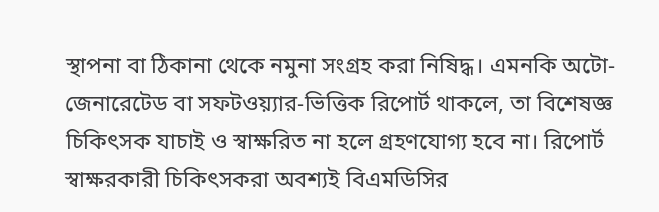স্থাপনা বা ঠিকানা থেকে নমুনা সংগ্রহ করা নিষিদ্ধ। এমনকি অটো-জেনারেটেড বা সফটওয়্যার-ভিত্তিক রিপোর্ট থাকলে, তা বিশেষজ্ঞ চিকিৎসক যাচাই ও স্বাক্ষরিত না হলে গ্রহণযোগ্য হবে না। রিপোর্ট স্বাক্ষরকারী চিকিৎসকরা অবশ্যই বিএমডিসির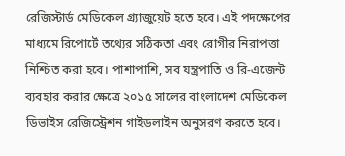রেজিস্টার্ড মেডিকেল গ্র্যাজুয়েট হতে হবে। এই পদক্ষেপের মাধ্যমে রিপোর্টে তথ্যের সঠিকতা এবং রোগীর নিরাপত্তা নিশ্চিত করা হবে। পাশাপাশি, সব যন্ত্রপাতি ও রি-এজেন্ট ব্যবহার করার ক্ষেত্রে ২০১৫ সালের বাংলাদেশ মেডিকেল ডিভাইস রেজিস্ট্রেশন গাইডলাইন অনুসরণ করতে হবে।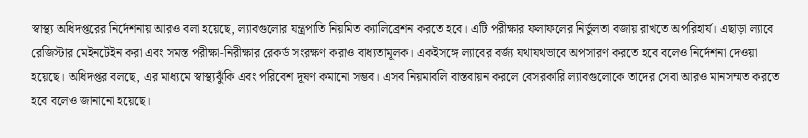স্বাস্থ্য অধিদপ্তরের নির্দেশনায় আরও বলা হয়েছে, ল্যাবগুলোর যন্ত্রপাতি নিয়মিত ক্যালিব্রেশন করতে হবে। এটি পরীক্ষার ফলাফলের নির্ভুলতা বজায় রাখতে অপরিহার্য। এছাড়া ল্যাবে রেজিস্টার মেইনটেইন করা এবং সমস্ত পরীক্ষা-নিরীক্ষার রেকর্ড সংরক্ষণ করাও বাধ্যতামূলক। একইসঙ্গে ল্যাবের বর্জ্য যথাযথভাবে অপসারণ করতে হবে বলেও নির্দেশনা দেওয়া হয়েছে। অধিদপ্তর বলছে, এর মাধ্যমে স্বাস্থ্যঝুঁকি এবং পরিবেশ দূষণ কমানো সম্ভব। এসব নিয়মাবলি বাস্তবায়ন করলে বেসরকারি ল্যাবগুলোকে তাদের সেবা আরও মানসম্মত করতে হবে বলেও জানানো হয়েছে।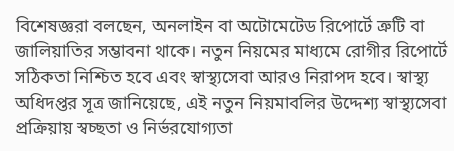বিশেষজ্ঞরা বলছেন, অনলাইন বা অটোমেটেড রিপোর্টে ত্রুটি বা জালিয়াতির সম্ভাবনা থাকে। নতুন নিয়মের মাধ্যমে রোগীর রিপোর্টে সঠিকতা নিশ্চিত হবে এবং স্বাস্থ্যসেবা আরও নিরাপদ হবে। স্বাস্থ্য অধিদপ্তর সূত্র জানিয়েছে, এই নতুন নিয়মাবলির উদ্দেশ্য স্বাস্থ্যসেবা প্রক্রিয়ায় স্বচ্ছতা ও নির্ভরযোগ্যতা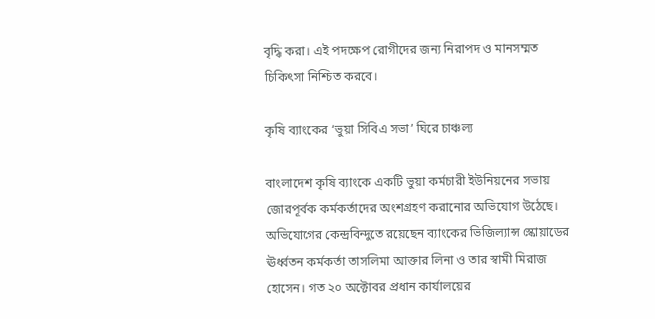বৃদ্ধি করা। এই পদক্ষেপ রোগীদের জন্য নিরাপদ ও মানসম্মত চিকিৎসা নিশ্চিত করবে।

কৃষি ব্যাংকের ‘ভুয়া সিবিএ সভা’ ঘিরে চাঞ্চল্য

বাংলাদেশ কৃষি ব্যাংকে একটি ভুয়া কর্মচারী ইউনিয়নের সভায় জোরপূর্বক কর্মকর্তাদের অংশগ্রহণ করানোর অভিযোগ উঠেছে। অভিযোগের কেন্দ্রবিন্দুতে রয়েছেন ব্যাংকের ভিজিল্যান্স স্কোয়াডের ঊর্ধ্বতন কর্মকর্তা তাসলিমা আক্তার লিনা ও তার স্বামী মিরাজ হোসেন। গত ২০ অক্টোবর প্রধান কার্যালয়ের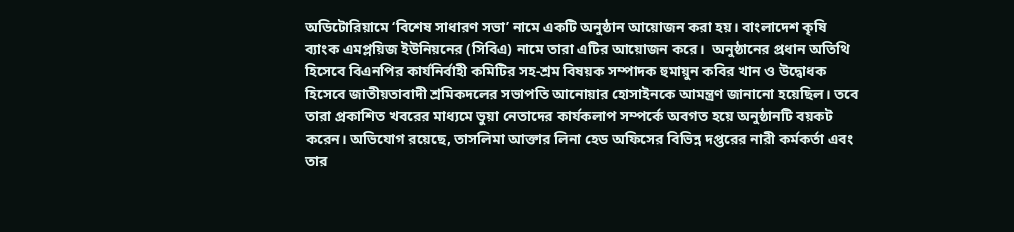অডিটোরিয়ামে ‘বিশেষ সাধারণ সভা’ নামে একটি অনুষ্ঠান আয়োজন করা হয়। বাংলাদেশ কৃষি ব্যাংক এমপ্লয়িজ ইউনিয়নের (সিবিএ) নামে তারা এটির আয়োজন করে।  অনুষ্ঠানের প্রধান অতিথি হিসেবে বিএনপির কার্যনির্বাহী কমিটির সহ-শ্রম বিষয়ক সম্পাদক হুমায়ুন কবির খান ও উদ্বোধক হিসেবে জাতীয়তাবাদী শ্রমিকদলের সভাপতি আনোয়ার হোসাইনকে আমন্ত্রণ জানানো হয়েছিল। তবে তারা প্রকাশিত খবরের মাধ্যমে ভুয়া নেতাদের কার্যকলাপ সম্পর্কে অবগত হয়ে অনুষ্ঠানটি বয়কট করেন। অভিযোগ রয়েছে, তাসলিমা আক্তার লিনা হেড অফিসের বিভিন্ন দপ্তরের নারী কর্মকর্তা এবং তার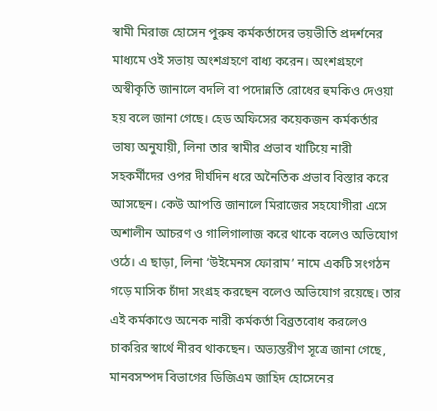স্বামী মিরাজ হোসেন পুরুষ কর্মকর্তাদের ভয়ভীতি প্রদর্শনের মাধ্যমে ওই সভায় অংশগ্রহণে বাধ্য করেন। অংশগ্রহণে অস্বীকৃতি জানালে বদলি বা পদোন্নতি রোধের হুমকিও দেওয়া হয় বলে জানা গেছে। হেড অফিসের কয়েকজন কর্মকর্তার ভাষ্য অনুযায়ী, লিনা তার স্বামীর প্রভাব খাটিয়ে নারী সহকর্মীদের ওপর দীর্ঘদিন ধরে অনৈতিক প্রভাব বিস্তার করে আসছেন। কেউ আপত্তি জানালে মিরাজের সহযোগীরা এসে অশালীন আচরণ ও গালিগালাজ করে থাকে বলেও অভিযোগ ওঠে। এ ছাড়া, লিনা ‘উইমেনস ফোরাম’ নামে একটি সংগঠন গড়ে মাসিক চাঁদা সংগ্রহ করছেন বলেও অভিযোগ রয়েছে। তার এই কর্মকাণ্ডে অনেক নারী কর্মকর্তা বিব্রতবোধ করলেও চাকরির স্বার্থে নীরব থাকছেন। অভ্যন্তরীণ সূত্রে জানা গেছে, মানবসম্পদ বিভাগের ডিজিএম জাহিদ হোসেনের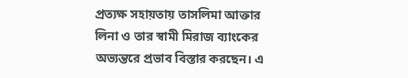প্রত্যক্ষ সহায়তায় তাসলিমা আক্তার লিনা ও তার স্বামী মিরাজ ব্যাংকের অভ্যন্তরে প্রভাব বিস্তার করছেন। এ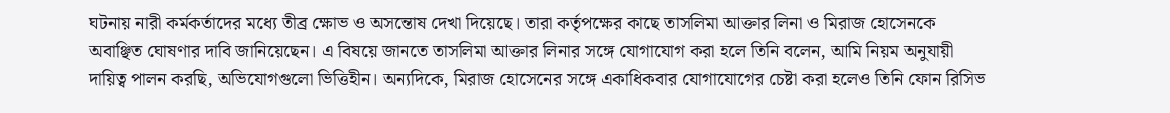ঘটনায় নারী কর্মকর্তাদের মধ্যে তীব্র ক্ষোভ ও অসন্তোষ দেখা দিয়েছে। তারা কর্তৃপক্ষের কাছে তাসলিমা আক্তার লিনা ও মিরাজ হোসেনকে অবাঞ্ছিত ঘোষণার দাবি জানিয়েছেন। এ বিষয়ে জানতে তাসলিমা আক্তার লিনার সঙ্গে যোগাযোগ করা হলে তিনি বলেন, আমি নিয়ম অনুযায়ী দায়িত্ব পালন করছি, অভিযোগগুলো ভিত্তিহীন। অন্যদিকে, মিরাজ হোসেনের সঙ্গে একাধিকবার যোগাযোগের চেষ্টা করা হলেও তিনি ফোন রিসিভ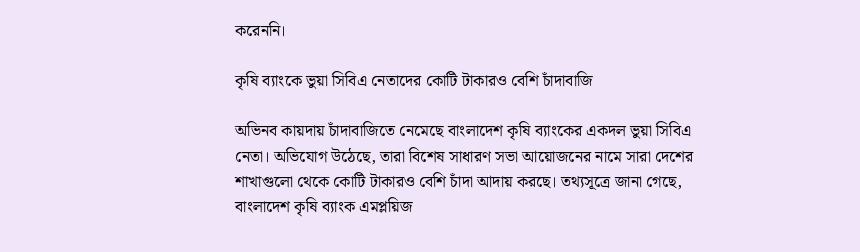করেননি।

কৃষি ব্যাংকে ভুয়া সিবিএ নেতাদের কোটি টাকারও বেশি চাঁদাবাজি

অভিনব কায়দায় চাঁদাবাজিতে নেমেছে বাংলাদেশ কৃষি ব্যাংকের একদল ভুয়া সিবিএ নেতা। অভিযোগ উঠেছে, তারা বিশেষ সাধারণ সভা আয়োজনের নামে সারা দেশের শাখাগুলো থেকে কোটি টাকারও বেশি চাঁদা আদায় করছে। তথ্যসূত্রে জানা গেছে, বাংলাদেশ কৃষি ব্যাংক এমপ্লয়িজ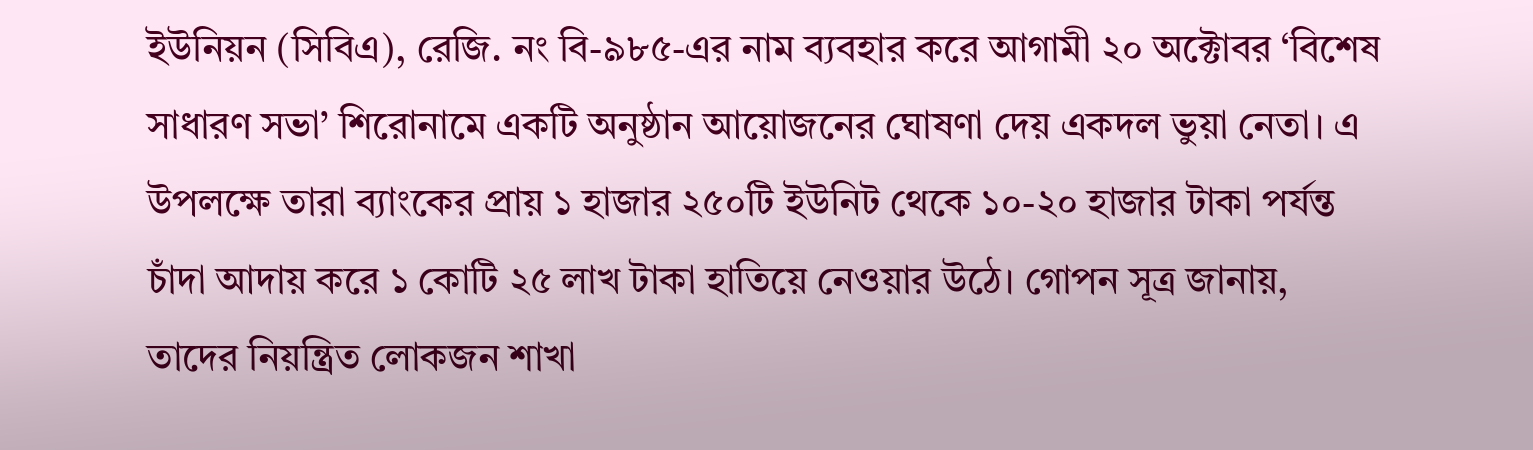ইউনিয়ন (সিবিএ), রেজি. নং বি-৯৮৫-এর নাম ব্যবহার করে আগামী ২০ অক্টোবর ‘বিশেষ সাধারণ সভা’ শিরোনামে একটি অনুষ্ঠান আয়োজনের ঘোষণা দেয় একদল ভুয়া নেতা। এ উপলক্ষে তারা ব্যাংকের প্রায় ১ হাজার ২৫০টি ইউনিট থেকে ১০-২০ হাজার টাকা পর্যন্ত চাঁদা আদায় করে ১ কোটি ২৫ লাখ টাকা হাতিয়ে নেওয়ার উঠে। গোপন সূত্র জানায়, তাদের নিয়ন্ত্রিত লোকজন শাখা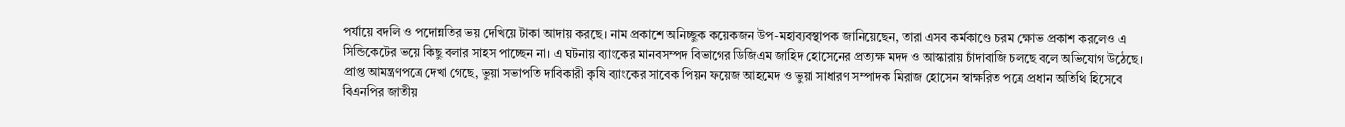পর্যায়ে বদলি ও পদোন্নতির ভয় দেখিয়ে টাকা আদায় করছে। নাম প্রকাশে অনিচ্ছুক কয়েকজন উপ-মহাব্যবস্থাপক জানিয়েছেন, তারা এসব কর্মকাণ্ডে চরম ক্ষোভ প্রকাশ করলেও এ সিন্ডিকেটের ভয়ে কিছু বলার সাহস পাচ্ছেন না। এ ঘটনায় ব্যাংকের মানবসম্পদ বিভাগের ডিজিএম জাহিদ হোসেনের প্রত্যক্ষ মদদ ও আস্কারায় চাঁদাবাজি চলছে বলে অভিযোগ উঠেছে। প্রাপ্ত আমন্ত্রণপত্রে দেখা গেছে, ভুয়া সভাপতি দাবিকারী কৃষি ব্যাংকের সাবেক পিয়ন ফয়েজ আহমেদ ও ভুয়া সাধারণ সম্পাদক মিরাজ হোসেন স্বাক্ষরিত পত্রে প্রধান অতিথি হিসেবে বিএনপির জাতীয়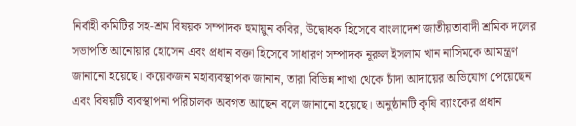নির্বাহী কমিটির সহ-শ্রম বিষয়ক সম্পাদক হুমায়ুন কবির, উদ্বোধক হিসেবে বাংলাদেশ জাতীয়তাবাদী শ্রমিক দলের সভাপতি আনোয়ার হোসেন এবং প্রধান বক্তা হিসেবে সাধারণ সম্পাদক নূরুল ইসলাম খান নাসিমকে আমন্ত্রণ জানানো হয়েছে। কয়েকজন মহাব্যবস্থাপক জানান, তারা বিভিন্ন শাখা থেকে চাঁদা আদায়ের অভিযোগ পেয়েছেন এবং বিষয়টি ব্যবস্থাপনা পরিচালক অবগত আছেন বলে জানানো হয়েছে। অনুষ্ঠানটি কৃষি ব্যাংকের প্রধান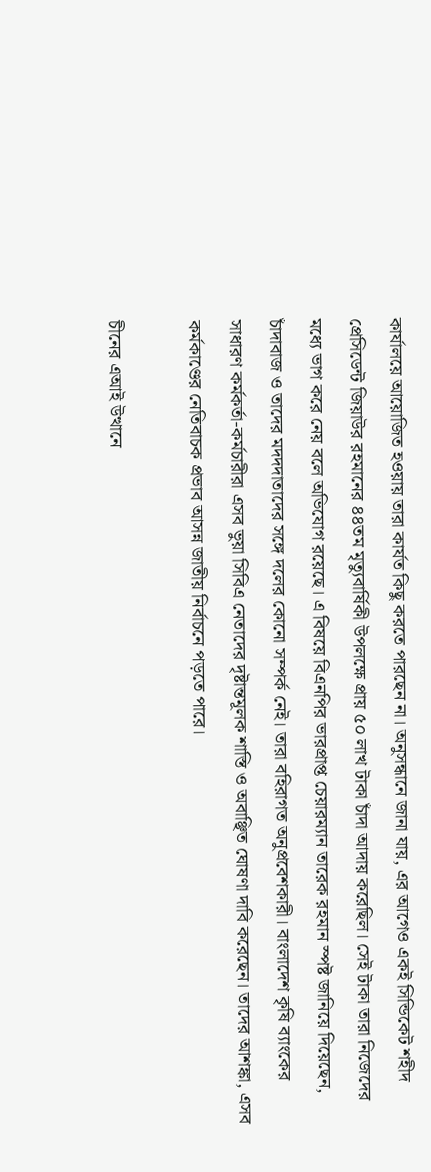কার্যালয়ে আয়োজিত হওয়ায় তারা কার্যত কিছু করতে পারছেন না। অনুসন্ধানে জানা যায়, এর আগেও একই সিন্ডিকেট শহীদ প্রেসিডেন্ট জিয়াউর রহমানের ৪৪তম মৃত্যুবার্ষিকী উপলক্ষে প্রায় ৫০ লাখ টাকা চাঁদা আদায় করেছিল। সেই টাকা তারা নিজেদের মধ্যে ভাগ করে নেয় বলে অভিযোগ রয়েছে। এ বিষয়ে বিএনপির ভারপ্রাপ্ত চেয়ারম্যান তারেক রহমান স্পষ্ট জানিয়ে দিয়েছেন, চাঁদাবাজ ও তাদের মদদদাতাদের সঙ্গে দলের কোনো সম্পর্ক নেই। তারা বহিরাগত অনুপ্রবেশকারী। বাংলাদেশ কৃষি ব্যাংকের সাধারণ কর্মকর্তা-কর্মচারীরা এসব ভুয়া সিবিএ নেতাদের দৃষ্টান্তমূলক শাস্তি ও অবাঞ্ছিত ঘোষণা দাবি করেছেন। তাদের আশঙ্কা, এসব কর্মকাণ্ডের নেতিবাচক প্রভাব আসন্ন জাতীয় নির্বাচনে পড়তে পারে।

চীনের এআই উত্থানে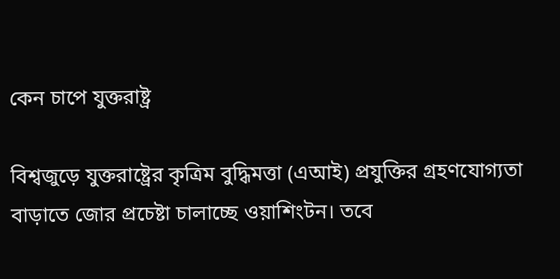কেন চাপে যুক্তরাষ্ট্র

বিশ্বজুড়ে যুক্তরাষ্ট্রের কৃত্রিম বুদ্ধিমত্তা (এআই) প্রযুক্তির গ্রহণযোগ্যতা বাড়াতে জোর প্রচেষ্টা চালাচ্ছে ওয়াশিংটন। তবে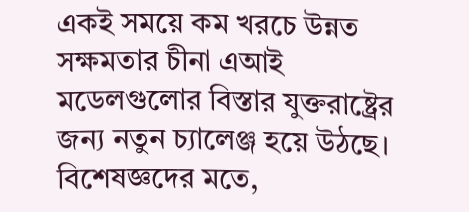একই সময়ে কম খরচে উন্নত সক্ষমতার চীনা এআই মডেলগুলোর বিস্তার যুক্তরাষ্ট্রের জন্য নতুন চ্যালেঞ্জ হয়ে উঠছে। বিশেষজ্ঞদের মতে,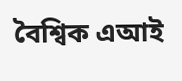বৈশ্বিক এআই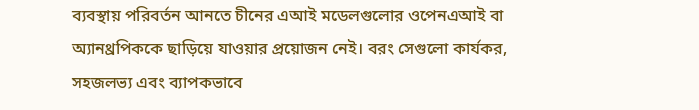ব্যবস্থায় পরিবর্তন আনতে চীনের এআই মডেলগুলোর ওপেনএআই বা অ্যানথ্রপিককে ছাড়িয়ে যাওয়ার প্রয়োজন নেই। বরং সেগুলো কার্যকর, সহজলভ্য এবং ব্যাপকভাবে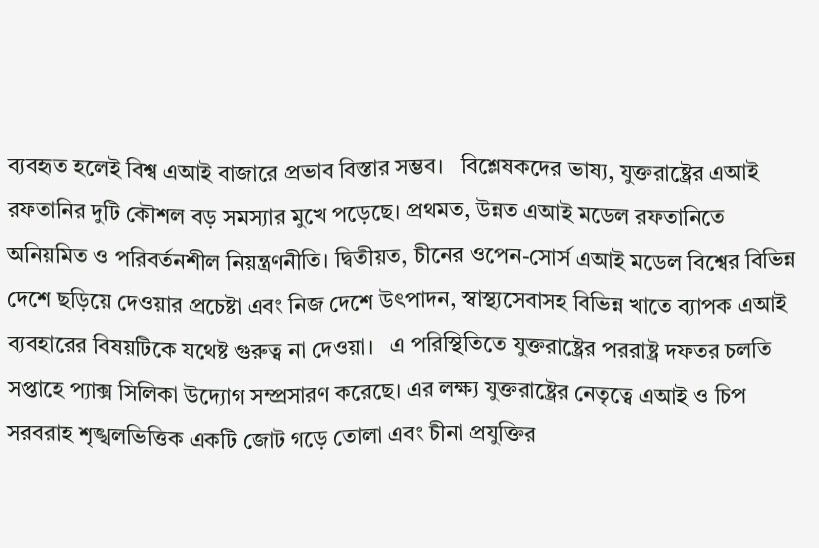ব্যবহৃত হলেই বিশ্ব এআই বাজারে প্রভাব বিস্তার সম্ভব।   বিশ্লেষকদের ভাষ্য, যুক্তরাষ্ট্রের এআই রফতানির দুটি কৌশল বড় সমস্যার মুখে পড়েছে। প্রথমত, উন্নত এআই মডেল রফতানিতে অনিয়মিত ও পরিবর্তনশীল নিয়ন্ত্রণনীতি। দ্বিতীয়ত, চীনের ওপেন-সোর্স এআই মডেল বিশ্বের বিভিন্ন দেশে ছড়িয়ে দেওয়ার প্রচেষ্টা এবং নিজ দেশে উৎপাদন, স্বাস্থ্যসেবাসহ বিভিন্ন খাতে ব্যাপক এআই ব্যবহারের বিষয়টিকে যথেষ্ট গুরুত্ব না দেওয়া।   এ পরিস্থিতিতে যুক্তরাষ্ট্রের পররাষ্ট্র দফতর চলতি সপ্তাহে প্যাক্স সিলিকা উদ্যোগ সম্প্রসারণ করেছে। এর লক্ষ্য যুক্তরাষ্ট্রের নেতৃত্বে এআই ও চিপ সরবরাহ শৃঙ্খলভিত্তিক একটি জোট গড়ে তোলা এবং চীনা প্রযুক্তির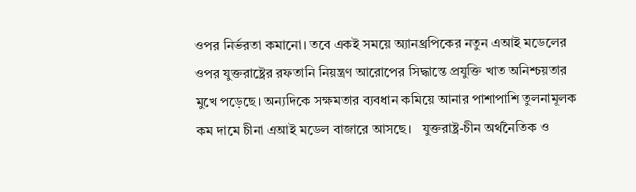ওপর নির্ভরতা কমানো। তবে একই সময়ে অ্যানথ্রপিকের নতুন এআই মডেলের ওপর যুক্তরাষ্ট্রের রফতানি নিয়ন্ত্রণ আরোপের সিদ্ধান্তে প্রযুক্তি খাত অনিশ্চয়তার মুখে পড়েছে। অন্যদিকে সক্ষমতার ব্যবধান কমিয়ে আনার পাশাপাশি তুলনামূলক কম দামে চীনা এআই মডেল বাজারে আসছে।   যুক্তরাষ্ট্র-চীন অর্থনৈতিক ও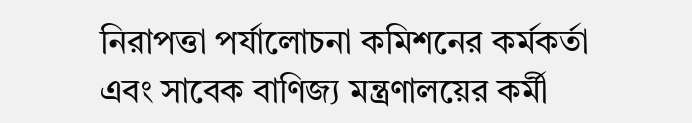নিরাপত্তা পর্যালোচনা কমিশনের কর্মকর্তা এবং সাবেক বাণিজ্য মন্ত্রণালয়ের কর্মী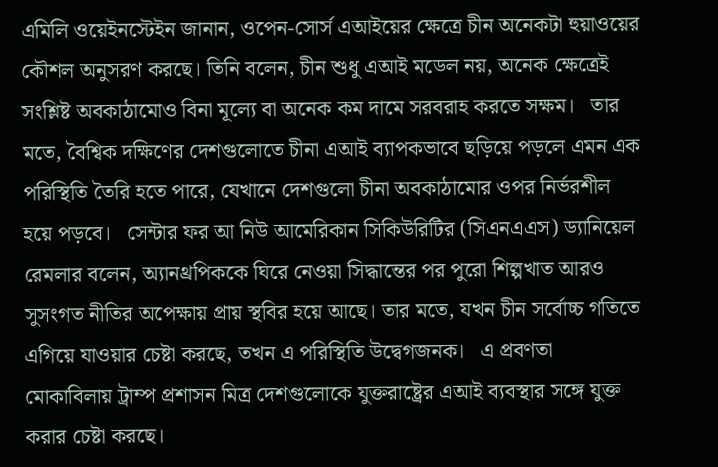এমিলি ওয়েইনস্টেইন জানান, ওপেন-সোর্স এআইয়ের ক্ষেত্রে চীন অনেকটা হুয়াওয়ের কৌশল অনুসরণ করছে। তিনি বলেন, চীন শুধু এআই মডেল নয়, অনেক ক্ষেত্রেই সংশ্লিষ্ট অবকাঠামোও বিনা মূল্যে বা অনেক কম দামে সরবরাহ করতে সক্ষম।   তার মতে, বৈশ্বিক দক্ষিণের দেশগুলোতে চীনা এআই ব্যাপকভাবে ছড়িয়ে পড়লে এমন এক পরিস্থিতি তৈরি হতে পারে, যেখানে দেশগুলো চীনা অবকাঠামোর ওপর নির্ভরশীল হয়ে পড়বে।   সেন্টার ফর আ নিউ আমেরিকান সিকিউরিটির (সিএনএএস) ড্যানিয়েল রেমলার বলেন, অ্যানথ্রপিককে ঘিরে নেওয়া সিদ্ধান্তের পর পুরো শিল্পখাত আরও সুসংগত নীতির অপেক্ষায় প্রায় স্থবির হয়ে আছে। তার মতে, যখন চীন সর্বোচ্চ গতিতে এগিয়ে যাওয়ার চেষ্টা করছে, তখন এ পরিস্থিতি উদ্বেগজনক।   এ প্রবণতা মোকাবিলায় ট্রাম্প প্রশাসন মিত্র দেশগুলোকে যুক্তরাষ্ট্রের এআই ব্যবস্থার সঙ্গে যুক্ত করার চেষ্টা করছে।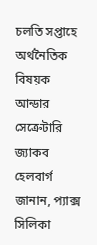চলতি সপ্তাহে অর্থনৈতিক বিষয়ক আন্ডার সেক্রেটারি জ্যাকব হেলবার্গ জানান, প্যাক্স সিলিকা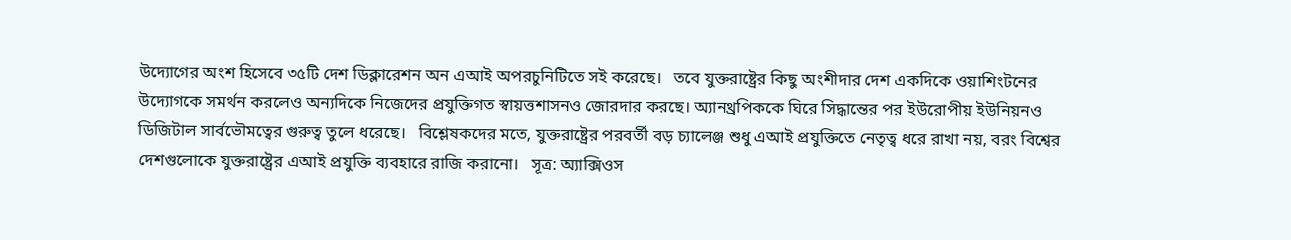উদ্যোগের অংশ হিসেবে ৩৫টি দেশ ডিক্লারেশন অন এআই অপরচুনিটিতে সই করেছে।   তবে যুক্তরাষ্ট্রের কিছু অংশীদার দেশ একদিকে ওয়াশিংটনের উদ্যোগকে সমর্থন করলেও অন্যদিকে নিজেদের প্রযুক্তিগত স্বায়ত্তশাসনও জোরদার করছে। অ্যানথ্রপিককে ঘিরে সিদ্ধান্তের পর ইউরোপীয় ইউনিয়নও ডিজিটাল সার্বভৌমত্বের গুরুত্ব তুলে ধরেছে।   বিশ্লেষকদের মতে, যুক্তরাষ্ট্রের পরবর্তী বড় চ্যালেঞ্জ শুধু এআই প্রযুক্তিতে নেতৃত্ব ধরে রাখা নয়, বরং বিশ্বের দেশগুলোকে যুক্তরাষ্ট্রের এআই প্রযুক্তি ব্যবহারে রাজি করানো।   সূত্র: অ্যাক্সিওস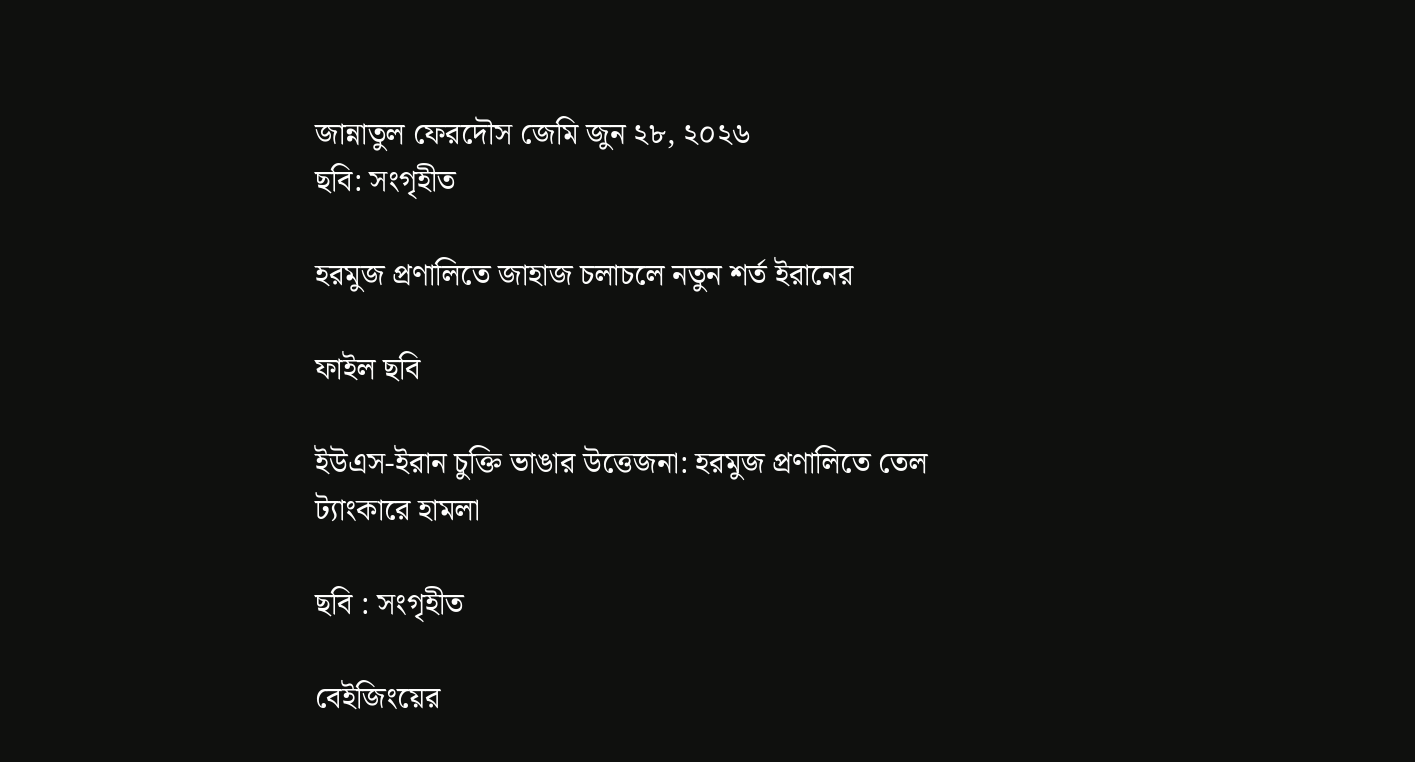জান্নাতুল ফেরদৌস জেমি জুন ২৮, ২০২৬
ছবি: সংগৃহীত

হরমুজ প্রণালিতে জাহাজ চলাচলে নতুন শর্ত ইরানের

ফাইল ছবি

ইউএস-ইরান চুক্তি ভাঙার উত্তেজনা: হরমুজ প্রণালিতে তেল ট্যাংকারে হামলা

ছবি : সংগৃহীত

বেইজিংয়ের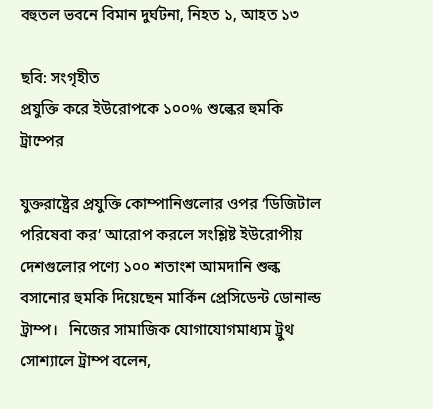বহুতল ভবনে বিমান দুর্ঘটনা, নিহত ১, আহত ১৩

ছবি: সংগৃহীত
প্রযুক্তি করে ইউরোপকে ১০০% শুল্কের হুমকি ট্রাম্পের

যুক্তরাষ্ট্রের প্রযুক্তি কোম্পানিগুলোর ওপর ‘ডিজিটাল পরিষেবা কর’ আরোপ করলে সংশ্লিষ্ট ইউরোপীয় দেশগুলোর পণ্যে ১০০ শতাংশ আমদানি শুল্ক বসানোর হুমকি দিয়েছেন মার্কিন প্রেসিডেন্ট ডোনাল্ড ট্রাম্প।   নিজের সামাজিক যোগাযোগমাধ্যম ট্রুথ সোশ্যালে ট্রাম্প বলেন,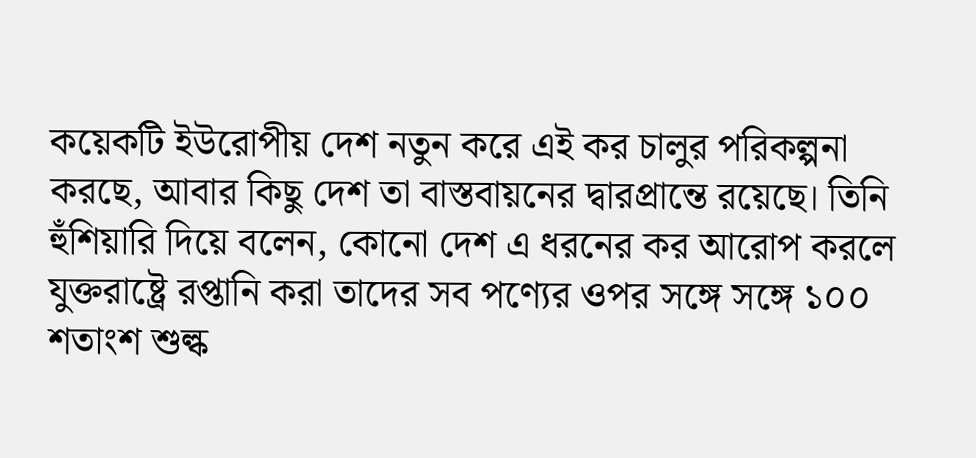কয়েকটি ইউরোপীয় দেশ নতুন করে এই কর চালুর পরিকল্পনা করছে, আবার কিছু দেশ তা বাস্তবায়নের দ্বারপ্রান্তে রয়েছে। তিনি হুঁশিয়ারি দিয়ে বলেন, কোনো দেশ এ ধরনের কর আরোপ করলে যুক্তরাষ্ট্রে রপ্তানি করা তাদের সব পণ্যের ওপর সঙ্গে সঙ্গে ১০০ শতাংশ শুল্ক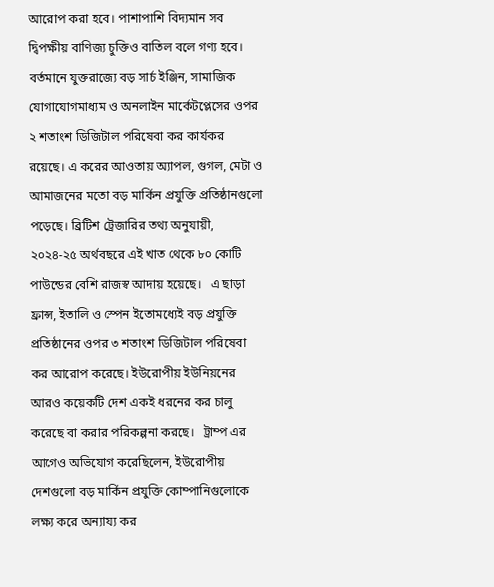আরোপ করা হবে। পাশাপাশি বিদ্যমান সব দ্বিপক্ষীয় বাণিজ্য চুক্তিও বাতিল বলে গণ্য হবে।   বর্তমানে যুক্তরাজ্যে বড় সার্চ ইঞ্জিন, সামাজিক যোগাযোগমাধ্যম ও অনলাইন মার্কেটপ্লেসের ওপর ২ শতাংশ ডিজিটাল পরিষেবা কর কার্যকর রয়েছে। এ করের আওতায় অ্যাপল, গুগল, মেটা ও আমাজনের মতো বড় মার্কিন প্রযুক্তি প্রতিষ্ঠানগুলো পড়েছে। ব্রিটিশ ট্রেজারির তথ্য অনুযায়ী, ২০২৪-২৫ অর্থবছরে এই খাত থেকে ৮০ কোটি পাউন্ডের বেশি রাজস্ব আদায় হয়েছে।   এ ছাড়া ফ্রান্স, ইতালি ও স্পেন ইতোমধ্যেই বড় প্রযুক্তি প্রতিষ্ঠানের ওপর ৩ শতাংশ ডিজিটাল পরিষেবা কর আরোপ করেছে। ইউরোপীয় ইউনিয়নের আরও কয়েকটি দেশ একই ধরনের কর চালু করেছে বা করার পরিকল্পনা করছে।   ট্রাম্প এর আগেও অভিযোগ করেছিলেন, ইউরোপীয় দেশগুলো বড় মার্কিন প্রযুক্তি কোম্পানিগুলোকে লক্ষ্য করে অন্যায্য কর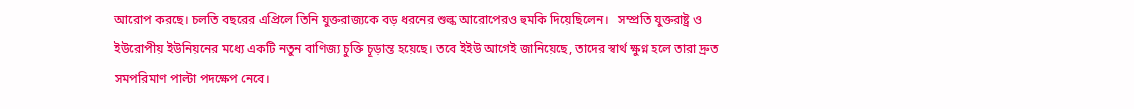আরোপ করছে। চলতি বছরের এপ্রিলে তিনি যুক্তরাজ্যকে বড় ধরনের শুল্ক আরোপেরও হুমকি দিয়েছিলেন।   সম্প্রতি যুক্তরাষ্ট্র ও ইউরোপীয় ইউনিয়নের মধ্যে একটি নতুন বাণিজ্য চুক্তি চূড়ান্ত হয়েছে। তবে ইইউ আগেই জানিয়েছে, তাদের স্বার্থ ক্ষুণ্ন হলে তারা দ্রুত সমপরিমাণ পাল্টা পদক্ষেপ নেবে।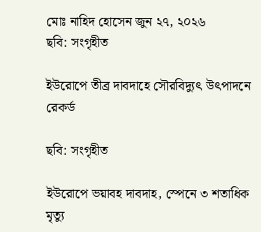মোঃ নাহিদ হোসেন জুন ২৭, ২০২৬
ছবি: সংগৃহীত

ইউরোপে তীব্র দাবদাহে সৌরবিদ্যুৎ উৎপাদনে রেকর্ড

ছবি: সংগৃহীত

ইউরোপে ভয়াবহ দাবদাহ, স্পেনে ৩ শতাধিক মৃত্যু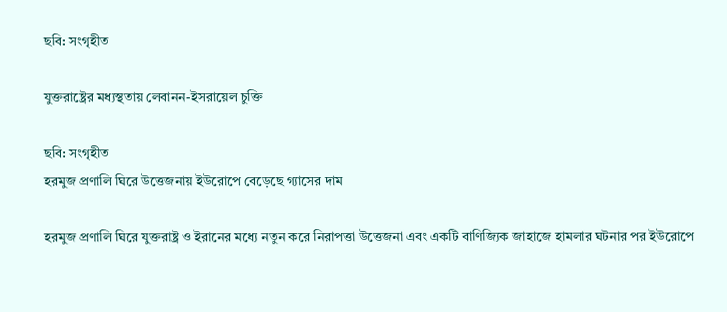ছবি: সংগৃহীত

যুক্তরাষ্ট্রের মধ্যস্থতায় লেবানন-ইসরায়েল চুক্তি

ছবি: সংগৃহীত
হরমুজ প্রণালি ঘিরে উত্তেজনায় ইউরোপে বেড়েছে গ্যাসের দাম

হরমুজ প্রণালি ঘিরে যুক্তরাষ্ট্র ও ইরানের মধ্যে নতুন করে নিরাপত্তা উত্তেজনা এবং একটি বাণিজ্যিক জাহাজে হামলার ঘটনার পর ইউরোপে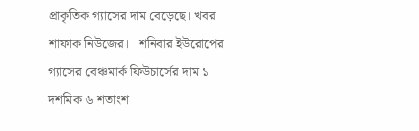প্রাকৃতিক গ্যাসের দাম বেড়েছে। খবর শাফাক নিউজের।   শনিবার ইউরোপের গ্যাসের বেঞ্চমার্ক ফিউচার্সের দাম ১ দশমিক ৬ শতাংশ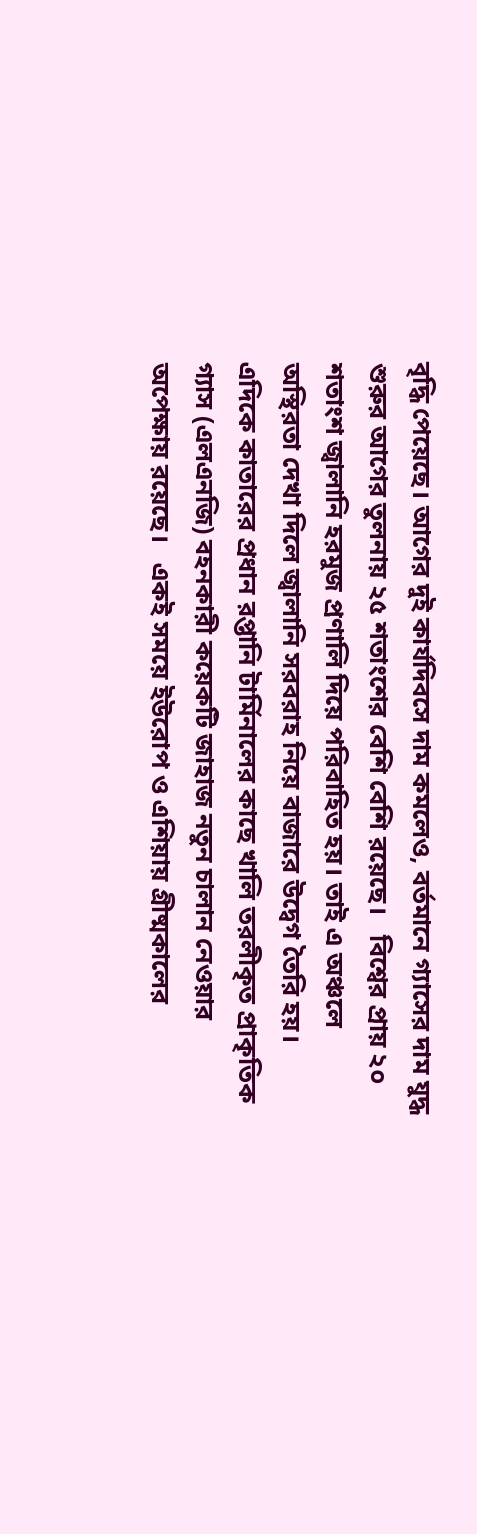বৃদ্ধি পেয়েছে। আগের দুই কার্যদিবসে দাম কমলেও, বর্তমানে গ্যাসের দাম যুদ্ধ শুরুর আগের তুলনায় ২৫ শতাংশের বেশি বেশি রয়েছে।   বিশ্বের প্রায় ২০ শতাংশ জ্বালানি হরমুজ প্রণালি দিয়ে পরিবাহিত হয়। তাই এ অঞ্চলে অস্থিরতা দেখা দিলে জ্বালানি সরবরাহ নিয়ে বাজারে উদ্বেগ তৈরি হয়।   এদিকে কাতারের প্রধান রপ্তানি টার্মিনালের কাছে খালি তরলীকৃত প্রাকৃতিক গ্যাস (এলএনজি) বহনকারী কয়েকটি জাহাজ নতুন চালান নেওয়ার অপেক্ষায় রয়েছে।   একই সময়ে ইউরোপ ও এশিয়ায় গ্রীষ্মকালের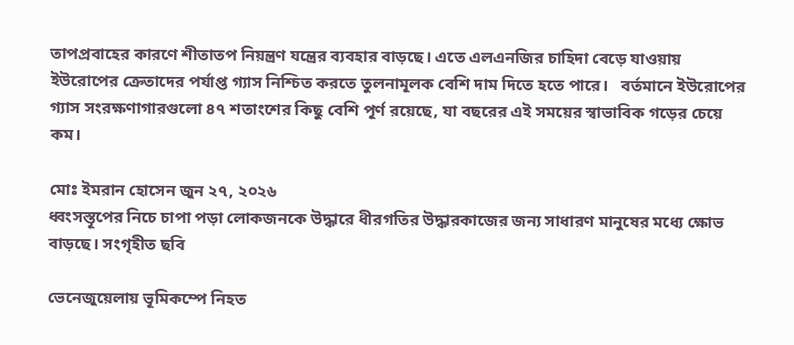তাপপ্রবাহের কারণে শীতাতপ নিয়ন্ত্রণ যন্ত্রের ব্যবহার বাড়ছে। এতে এলএনজির চাহিদা বেড়ে যাওয়ায় ইউরোপের ক্রেতাদের পর্যাপ্ত গ্যাস নিশ্চিত করতে তুলনামূলক বেশি দাম দিতে হতে পারে।   বর্তমানে ইউরোপের গ্যাস সংরক্ষণাগারগুলো ৪৭ শতাংশের কিছু বেশি পূর্ণ রয়েছে, যা বছরের এই সময়ের স্বাভাবিক গড়ের চেয়ে কম।

মোঃ ইমরান হোসেন জুন ২৭, ২০২৬
ধ্বংসস্তূপের নিচে চাপা পড়া লোকজনকে উদ্ধারে ধীরগতির উদ্ধারকাজের জন্য সাধারণ মানুষের মধ্যে ক্ষোভ বাড়ছে। সংগৃহীত ছবি

ভেনেজুয়েলায় ভূমিকম্পে নিহত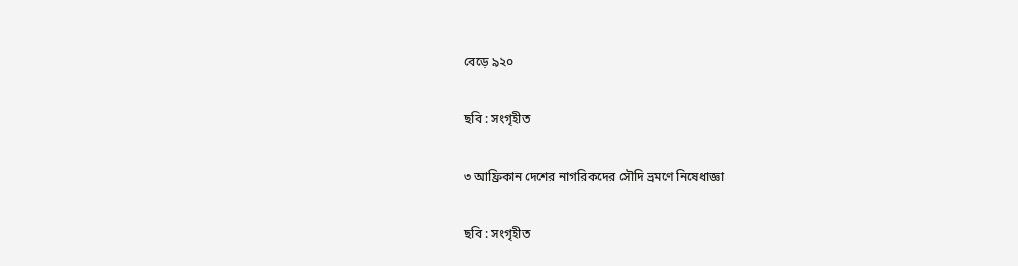বেড়ে ৯২০

ছবি : সংগৃহীত

৩ আফ্রিকান দেশের নাগরিকদের সৌদি ভ্রমণে নিষেধাজ্ঞা

ছবি : সংগৃহীত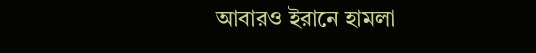আবারও ইরানে হামলা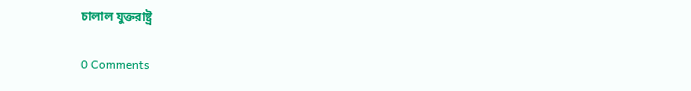চালাল যুক্তরাষ্ট্র

0 Comments